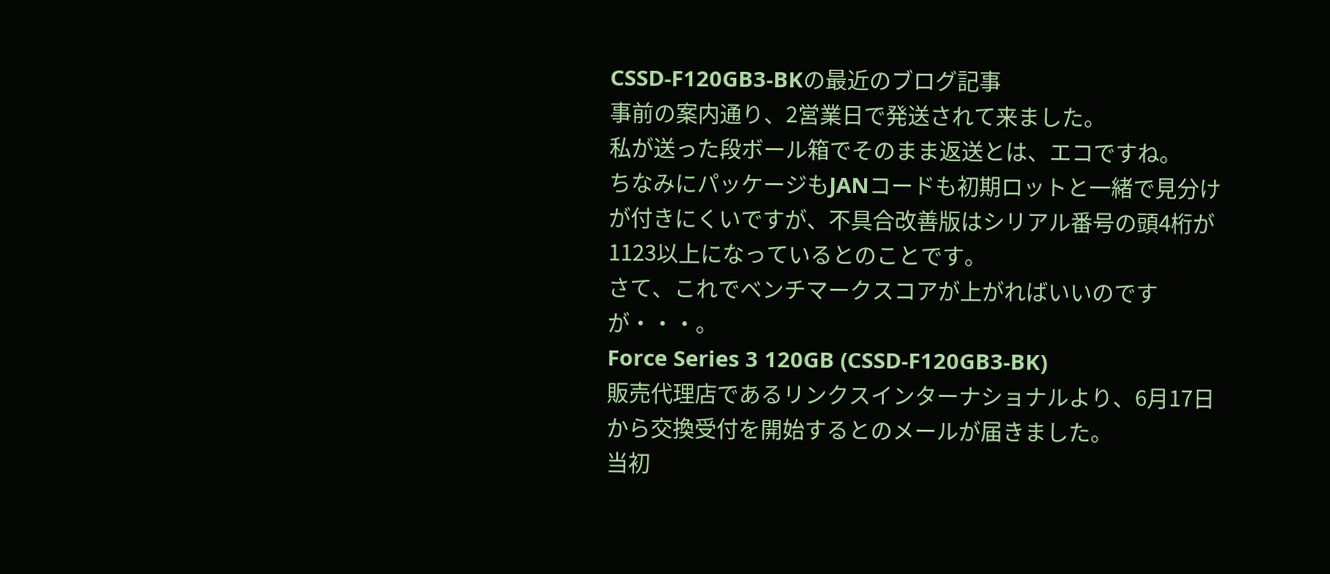CSSD-F120GB3-BKの最近のブログ記事
事前の案内通り、2営業日で発送されて来ました。
私が送った段ボール箱でそのまま返送とは、エコですね。
ちなみにパッケージもJANコードも初期ロットと一緒で見分けが付きにくいですが、不具合改善版はシリアル番号の頭4桁が1123以上になっているとのことです。
さて、これでベンチマークスコアが上がればいいのですが・・・。
Force Series 3 120GB (CSSD-F120GB3-BK)
販売代理店であるリンクスインターナショナルより、6月17日から交換受付を開始するとのメールが届きました。
当初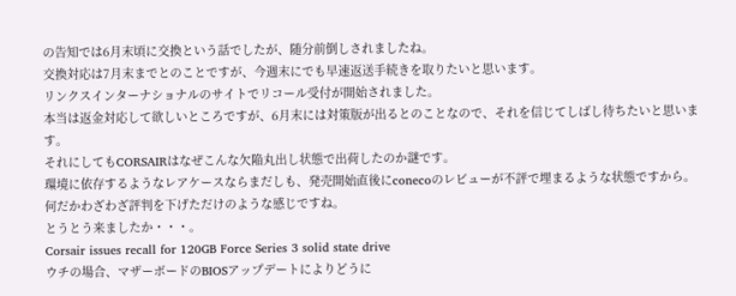の告知では6月末頃に交換という話でしたが、随分前倒しされましたね。
交換対応は7月末までとのことですが、今週末にでも早速返送手続きを取りたいと思います。
リンクスインターナショナルのサイトでリコール受付が開始されました。
本当は返金対応して欲しいところですが、6月末には対策版が出るとのことなので、それを信じてしばし待ちたいと思います。
それにしてもCORSAIRはなぜこんな欠陥丸出し状態で出荷したのか謎です。
環境に依存するようなレアケースならまだしも、発売開始直後にconecoのレビューが不評で埋まるような状態ですから。
何だかわざわざ評判を下げただけのような感じですね。
とうとう来ましたか・・・。
Corsair issues recall for 120GB Force Series 3 solid state drive
ウチの場合、マザーボードのBIOSアップデートによりどうに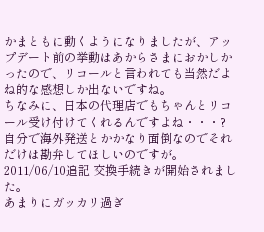かまともに動くようになりましたが、アップデート前の挙動はあからさまにおかしかったので、リコールと言われても当然だよね的な感想しか出ないですね。
ちなみに、日本の代理店でもちゃんとリコール受け付けてくれるんですよね・・・?
自分で海外発送とかかなり面倒なのでそれだけは勘弁してほしいのですが。
2011/06/10追記 交換手続きが開始されました。
あまりにガッカリ過ぎ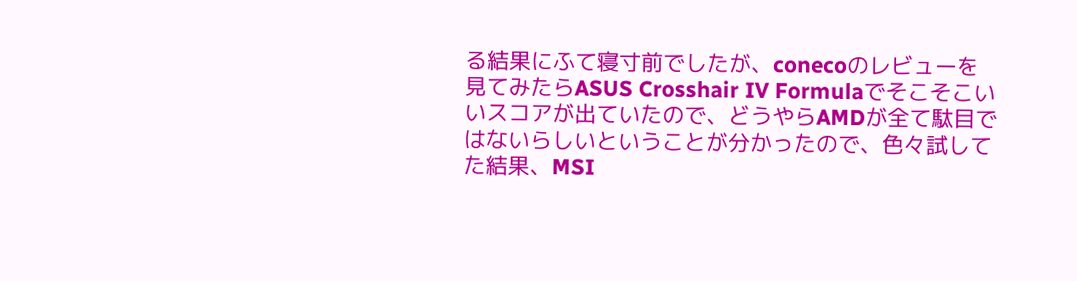る結果にふて寝寸前でしたが、conecoのレビューを見てみたらASUS Crosshair IV Formulaでそこそこいいスコアが出ていたので、どうやらAMDが全て駄目ではないらしいということが分かったので、色々試してた結果、MSI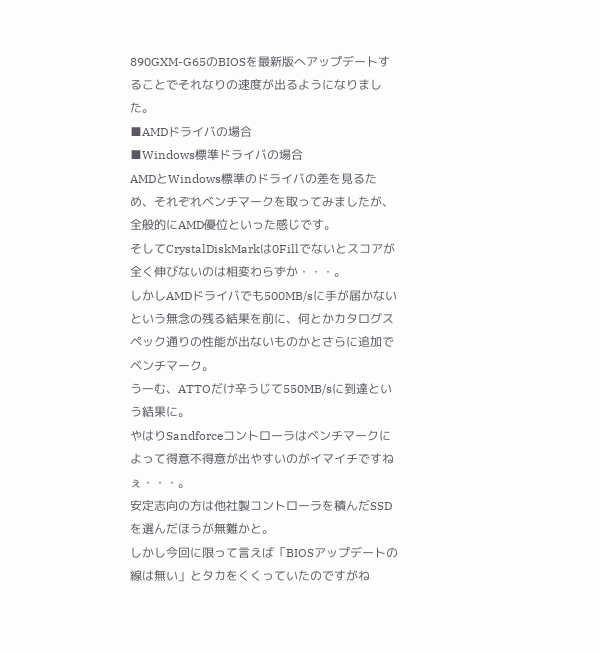890GXM-G65のBIOSを最新版へアップデートすることでそれなりの速度が出るようになりました。
■AMDドライバの場合
■Windows標準ドライバの場合
AMDとWindows標準のドライバの差を見るため、それぞれベンチマークを取ってみましたが、全般的にAMD優位といった感じです。
そしてCrystalDiskMarkは0Fillでないとスコアが全く伸びないのは相変わらずか・・・。
しかしAMDドライバでも500MB/sに手が届かないという無念の残る結果を前に、何とかカタログスペック通りの性能が出ないものかとさらに追加でベンチマーク。
うーむ、ATTOだけ辛うじて550MB/sに到達という結果に。
やはりSandforceコントローラはベンチマークによって得意不得意が出やすいのがイマイチですねぇ・・・。
安定志向の方は他社製コントローラを積んだSSDを選んだほうが無難かと。
しかし今回に限って言えば「BIOSアップデートの線は無い」とタカをくくっていたのですがね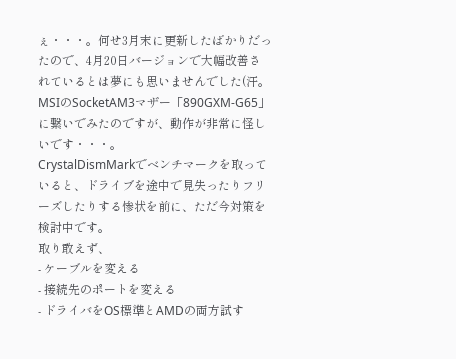ぇ・・・。何せ3月末に更新したばかりだったので、4月20日バージョンで大幅改善されているとは夢にも思いませんでした(汗。
MSIのSocketAM3マザー「890GXM-G65」に繋いでみたのですが、動作が非常に怪しいです・・・。
CrystalDismMarkでベンチマークを取っていると、ドライブを途中で見失ったりフリーズしたりする惨状を前に、ただ今対策を検討中です。
取り敢えず、
- ケーブルを変える
- 接続先のポートを変える
- ドライバをOS標準とAMDの両方試す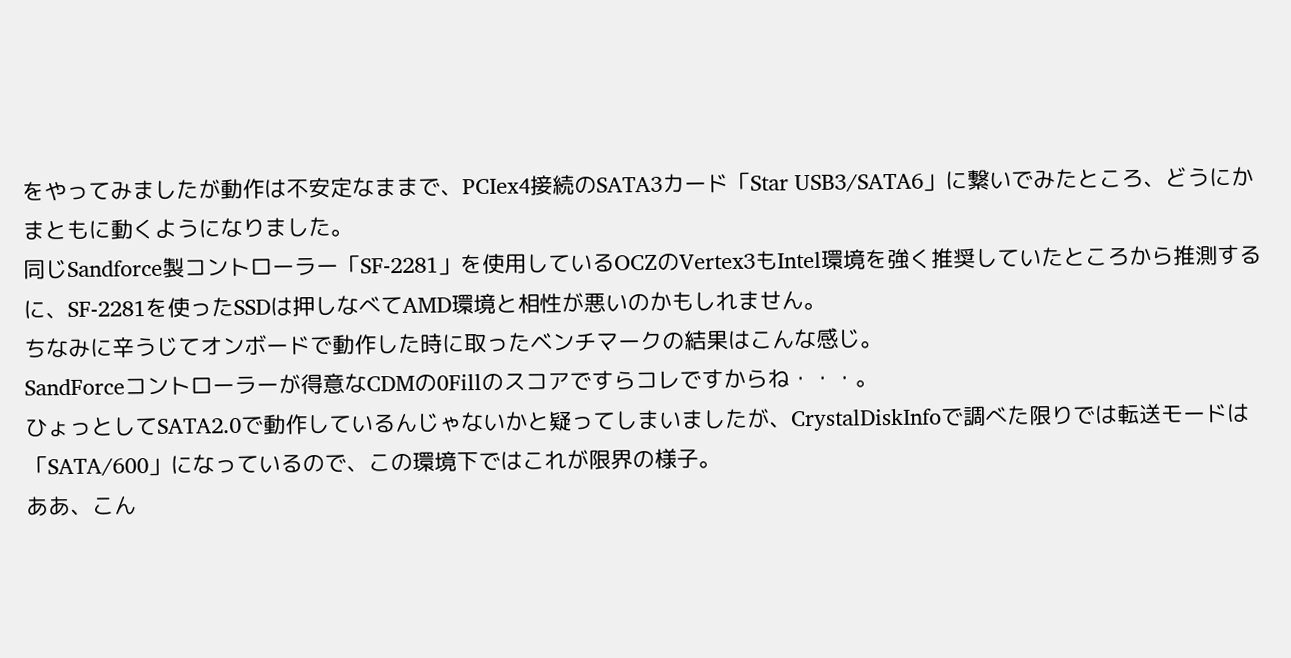をやってみましたが動作は不安定なままで、PCIex4接続のSATA3カード「Star USB3/SATA6」に繋いでみたところ、どうにかまともに動くようになりました。
同じSandforce製コントローラー「SF-2281」を使用しているOCZのVertex3もIntel環境を強く推奨していたところから推測するに、SF-2281を使ったSSDは押しなべてAMD環境と相性が悪いのかもしれません。
ちなみに辛うじてオンボードで動作した時に取ったベンチマークの結果はこんな感じ。
SandForceコントローラーが得意なCDMの0Fillのスコアですらコレですからね・・・。
ひょっとしてSATA2.0で動作しているんじゃないかと疑ってしまいましたが、CrystalDiskInfoで調べた限りでは転送モードは「SATA/600」になっているので、この環境下ではこれが限界の様子。
ああ、こん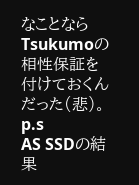なことならTsukumoの相性保証を付けておくんだった(悲)。
p.s
AS SSDの結果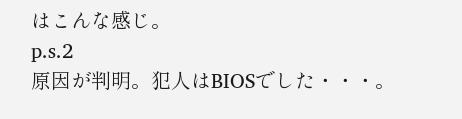はこんな感じ。
p.s.2
原因が判明。犯人はBIOSでした・・・。